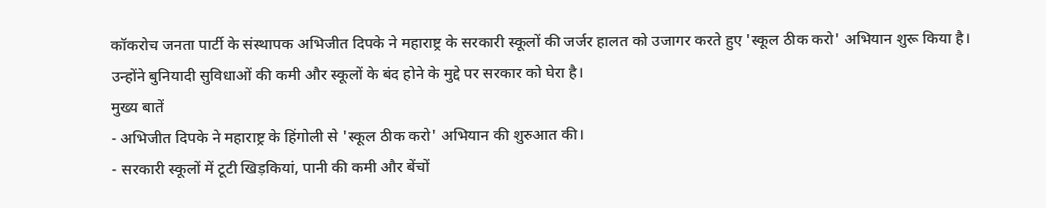कॉकरोच जनता पार्टी के संस्थापक अभिजीत दिपके ने महाराष्ट्र के सरकारी स्कूलों की जर्जर हालत को उजागर करते हुए 'स्कूल ठीक करो' अभियान शुरू किया है। उन्होंने बुनियादी सुविधाओं की कमी और स्कूलों के बंद होने के मुद्दे पर सरकार को घेरा है।
मुख्य बातें
- अभिजीत दिपके ने महाराष्ट्र के हिंगोली से 'स्कूल ठीक करो' अभियान की शुरुआत की।
- सरकारी स्कूलों में टूटी खिड़कियां, पानी की कमी और बेंचों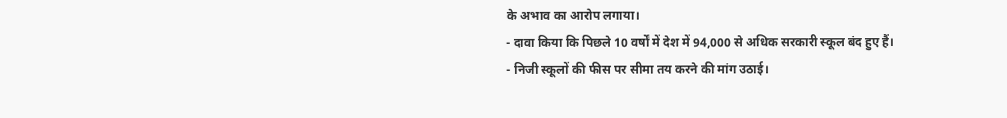के अभाव का आरोप लगाया।
- दावा किया कि पिछले 10 वर्षों में देश में 94,000 से अधिक सरकारी स्कूल बंद हुए हैं।
- निजी स्कूलों की फीस पर सीमा तय करने की मांग उठाई।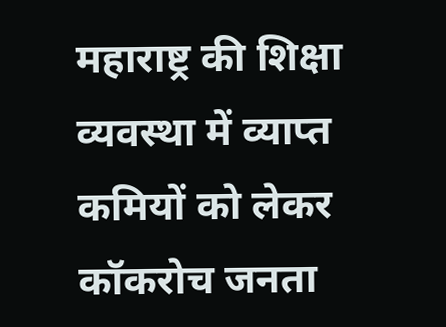महाराष्ट्र की शिक्षा व्यवस्था में व्याप्त कमियों को लेकर कॉकरोच जनता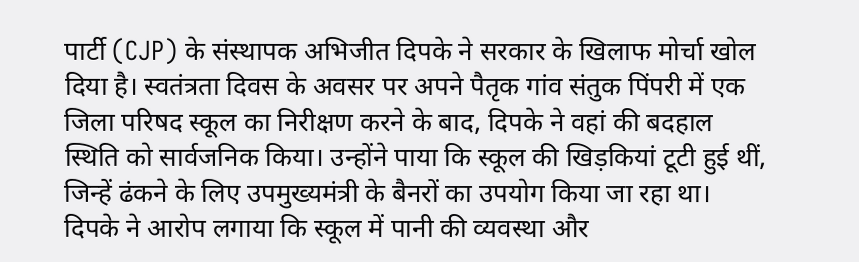पार्टी (CJP) के संस्थापक अभिजीत दिपके ने सरकार के खिलाफ मोर्चा खोल दिया है। स्वतंत्रता दिवस के अवसर पर अपने पैतृक गांव संतुक पिंपरी में एक जिला परिषद स्कूल का निरीक्षण करने के बाद, दिपके ने वहां की बदहाल स्थिति को सार्वजनिक किया। उन्होंने पाया कि स्कूल की खिड़कियां टूटी हुई थीं, जिन्हें ढंकने के लिए उपमुख्यमंत्री के बैनरों का उपयोग किया जा रहा था।
दिपके ने आरोप लगाया कि स्कूल में पानी की व्यवस्था और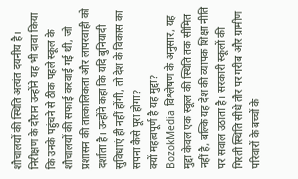शौचालयों की स्थिति अत्यंत दयनीय है। निरीक्षण के दौरान उन्होंने यह भी दावा किया कि उनके पहुंचने से ठीक पहले स्कूल के शौचालयों की सफाई करवाई गई थी, जो प्रशासन की तात्कालिकता और लापरवाही को दर्शाता है। उन्होंने कहा कि यदि बुनियादी सुविधाएं ही नहीं होंगी, तो देश के विकास का सपना कैसे पूरा होगा?
क्यों महत्वपूर्ण है यह मुद्दा?
BozokMedia विश्लेषण के अनुसार, यह मुद्दा केवल एक स्कूल की स्थिति तक सीमित नहीं है, बल्कि यह देश की व्यापक शिक्षा नीति पर सवाल उठाता है। सरकारी स्कूलों की गिरती स्थिति सीधे तौर पर गरीब और ग्रामीण परिवारों के बच्चों के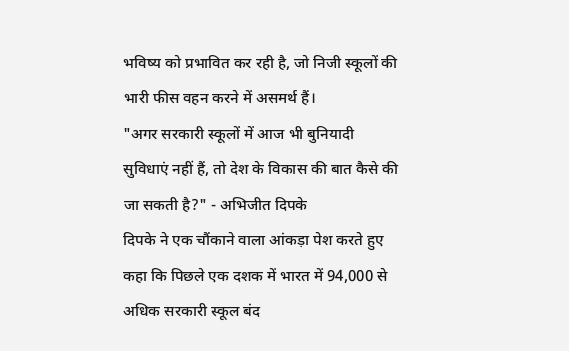भविष्य को प्रभावित कर रही है, जो निजी स्कूलों की भारी फीस वहन करने में असमर्थ हैं।
"अगर सरकारी स्कूलों में आज भी बुनियादी सुविधाएं नहीं हैं, तो देश के विकास की बात कैसे की जा सकती है?" - अभिजीत दिपके
दिपके ने एक चौंकाने वाला आंकड़ा पेश करते हुए कहा कि पिछले एक दशक में भारत में 94,000 से अधिक सरकारी स्कूल बंद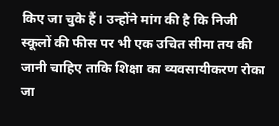किए जा चुके हैं। उन्होंने मांग की है कि निजी स्कूलों की फीस पर भी एक उचित सीमा तय की जानी चाहिए ताकि शिक्षा का व्यवसायीकरण रोका जा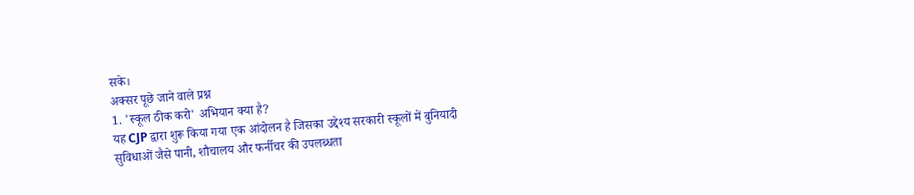सके।
अक्सर पूछे जाने वाले प्रश्न
1. 'स्कूल ठीक करो' अभियान क्या है?
यह CJP द्वारा शुरू किया गया एक आंदोलन है जिसका उद्देश्य सरकारी स्कूलों में बुनियादी सुविधाओं जैसे पानी, शौचालय और फर्नीचर की उपलब्धता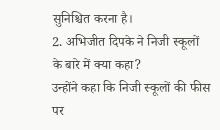सुनिश्चित करना है।
2. अभिजीत दिपके ने निजी स्कूलों के बारे में क्या कहा?
उन्होंने कहा कि निजी स्कूलों की फीस पर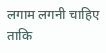लगाम लगनी चाहिए ताकि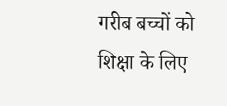गरीब बच्चों को शिक्षा के लिए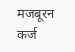मजबूरन कर्ज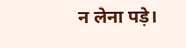न लेना पड़े।